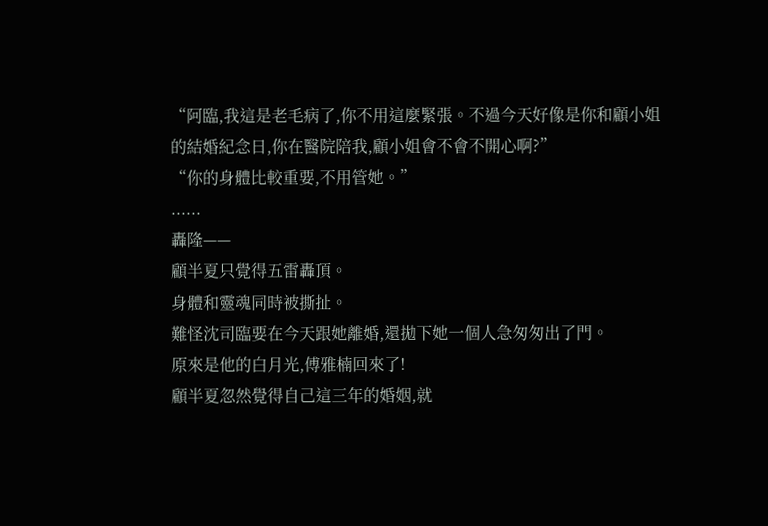“阿臨,我這是老毛病了,你不用這麼緊張。不過今天好像是你和顧小姐的結婚紀念日,你在醫院陪我,顧小姐會不會不開心啊?”
“你的身體比較重要,不用管她。”
......
轟隆——
顧半夏只覺得五雷轟頂。
身體和靈魂同時被撕扯。
難怪沈司臨要在今天跟她離婚,還拋下她一個人急匆匆出了門。
原來是他的白月光,傅雅楠回來了!
顧半夏忽然覺得自己這三年的婚姻,就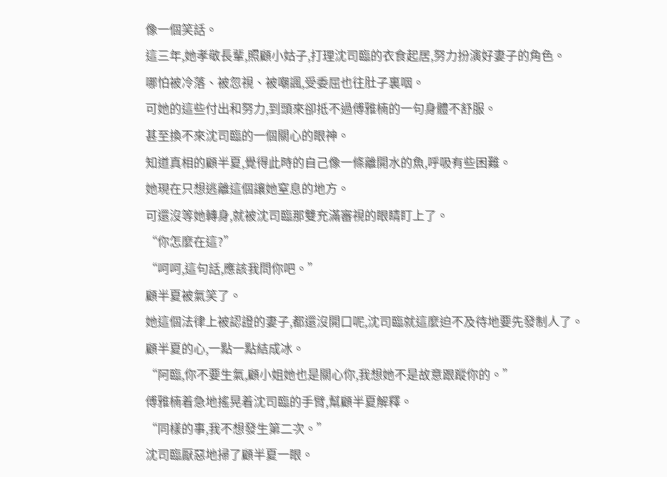像一個笑話。
這三年,她孝敬長輩,照顧小姑子,打理沈司臨的衣食起居,努力扮演好妻子的角色。
哪怕被冷落、被忽視、被嘲諷,受委屈也往肚子裏咽。
可她的這些付出和努力,到頭來卻抵不過傅雅楠的一句身體不舒服。
甚至換不來沈司臨的一個關心的眼神。
知道真相的顧半夏,覺得此時的自己像一條離開水的魚,呼吸有些困難。
她現在只想逃離這個讓她窒息的地方。
可還沒等她轉身,就被沈司臨那雙充滿審視的眼睛盯上了。
“你怎麼在這?”
“呵呵,這句話,應該我問你吧。”
顧半夏被氣笑了。
她這個法律上被認證的妻子,都還沒開口呢,沈司臨就這麼迫不及待地要先發制人了。
顧半夏的心,一點一點結成冰。
“阿臨,你不要生氣,顧小姐她也是關心你,我想她不是故意跟蹤你的。”
傅雅楠着急地搖晃着沈司臨的手臂,幫顧半夏解釋。
“同樣的事,我不想發生第二次。”
沈司臨厭惡地掃了顧半夏一眼。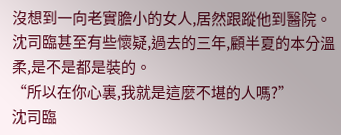沒想到一向老實膽小的女人,居然跟蹤他到醫院。
沈司臨甚至有些懷疑,過去的三年,顧半夏的本分溫柔,是不是都是裝的。
“所以在你心裏,我就是這麼不堪的人嗎?”
沈司臨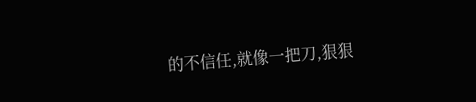的不信任,就像一把刀,狠狠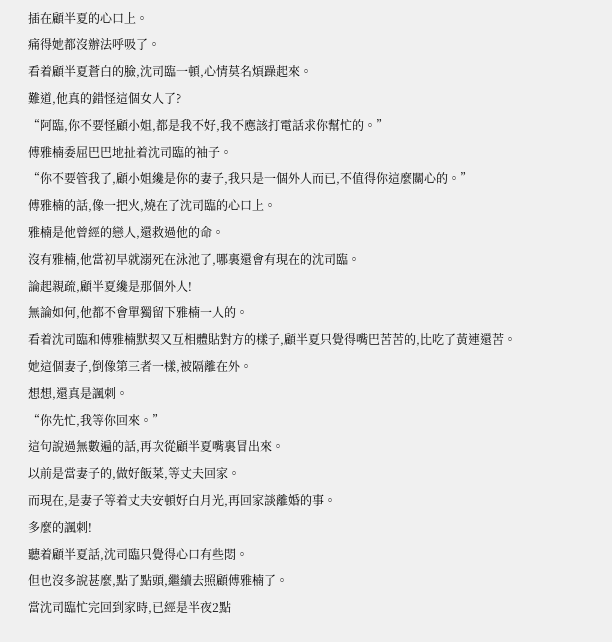插在顧半夏的心口上。
痛得她都沒辦法呼吸了。
看着顧半夏蒼白的臉,沈司臨一頓,心情莫名煩躁起來。
難道,他真的錯怪這個女人了?
“阿臨,你不要怪顧小姐,都是我不好,我不應該打電話求你幫忙的。”
傅雅楠委屈巴巴地扯着沈司臨的袖子。
“你不要管我了,顧小姐纔是你的妻子,我只是一個外人而已,不值得你這麼關心的。”
傅雅楠的話,像一把火,燒在了沈司臨的心口上。
雅楠是他曾經的戀人,還救過他的命。
沒有雅楠,他當初早就溺死在泳池了,哪裏還會有現在的沈司臨。
論起親疏,顧半夏纔是那個外人!
無論如何,他都不會單獨留下雅楠一人的。
看着沈司臨和傅雅楠默契又互相體貼對方的樣子,顧半夏只覺得嘴巴苦苦的,比吃了黃連還苦。
她這個妻子,倒像第三者一樣,被隔離在外。
想想,還真是諷刺。
“你先忙,我等你回來。”
這句說過無數遍的話,再次從顧半夏嘴裏冒出來。
以前是當妻子的,做好飯菜,等丈夫回家。
而現在,是妻子等着丈夫安頓好白月光,再回家談離婚的事。
多麼的諷刺!
聽着顧半夏話,沈司臨只覺得心口有些悶。
但也沒多說甚麼,點了點頭,繼續去照顧傅雅楠了。
當沈司臨忙完回到家時,已經是半夜2點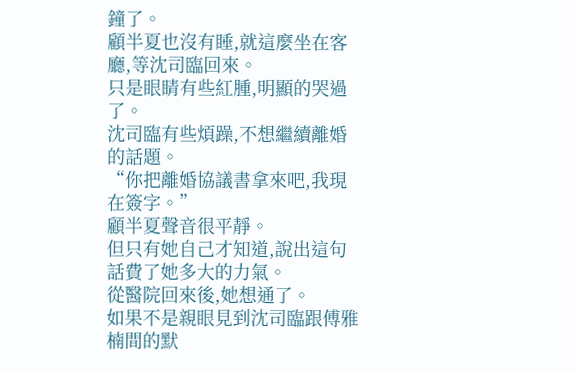鐘了。
顧半夏也沒有睡,就這麼坐在客廳,等沈司臨回來。
只是眼睛有些紅腫,明顯的哭過了。
沈司臨有些煩躁,不想繼續離婚的話題。
“你把離婚協議書拿來吧,我現在簽字。”
顧半夏聲音很平靜。
但只有她自己才知道,說出這句話費了她多大的力氣。
從醫院回來後,她想通了。
如果不是親眼見到沈司臨跟傅雅楠間的默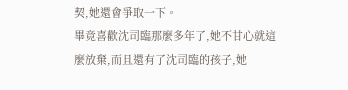契,她還會爭取一下。
畢竟喜歡沈司臨那麼多年了,她不甘心就這麼放棄,而且還有了沈司臨的孩子,她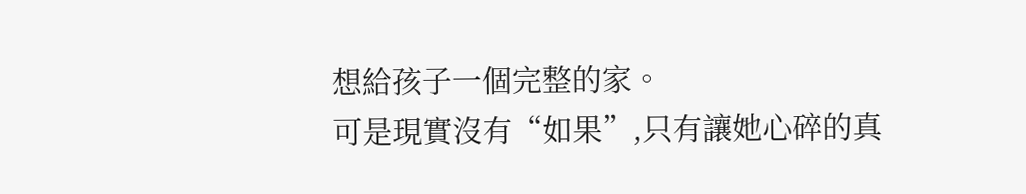想給孩子一個完整的家。
可是現實沒有“如果”,只有讓她心碎的真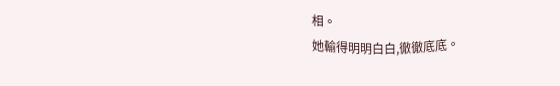相。
她輸得明明白白,徹徹底底。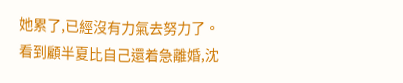她累了,已經沒有力氣去努力了。
看到顧半夏比自己還着急離婚,沈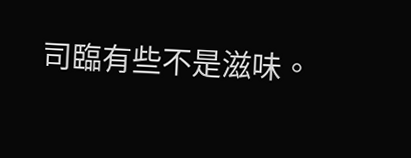司臨有些不是滋味。